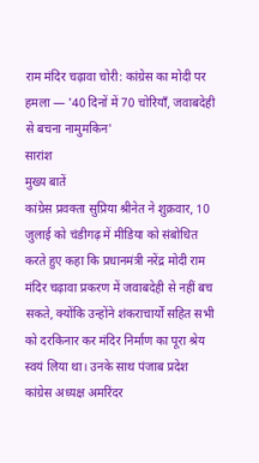राम मंदिर चढ़ावा चोरी: कांग्रेस का मोदी पर हमला — '40 दिनों में 70 चोरियाँ, जवाबदेही से बचना नामुमकिन'
सारांश
मुख्य बातें
कांग्रेस प्रवक्ता सुप्रिया श्रीनेत ने शुक्रवार, 10 जुलाई को चंडीगढ़ में मीडिया को संबोधित करते हुए कहा कि प्रधानमंत्री नरेंद्र मोदी राम मंदिर चढ़ावा प्रकरण में जवाबदेही से नहीं बच सकते, क्योंकि उन्होंने शंकराचार्यों सहित सभी को दरकिनार कर मंदिर निर्माण का पूरा श्रेय स्वयं लिया था। उनके साथ पंजाब प्रदेश कांग्रेस अध्यक्ष अमरिंदर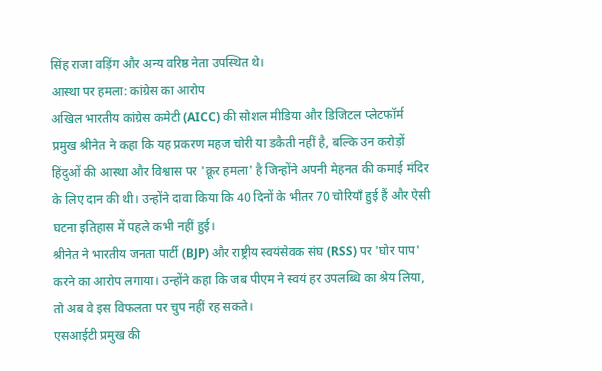सिंह राजा वड़िंग और अन्य वरिष्ठ नेता उपस्थित थे।
आस्था पर हमला: कांग्रेस का आरोप
अखिल भारतीय कांग्रेस कमेटी (AICC) की सोशल मीडिया और डिजिटल प्लेटफॉर्म प्रमुख श्रीनेत ने कहा कि यह प्रकरण महज चोरी या डकैती नहीं है, बल्कि उन करोड़ों हिंदुओं की आस्था और विश्वास पर 'क्रूर हमला' है जिन्होंने अपनी मेहनत की कमाई मंदिर के लिए दान की थी। उन्होंने दावा किया कि 40 दिनों के भीतर 70 चोरियाँ हुई हैं और ऐसी घटना इतिहास में पहले कभी नहीं हुई।
श्रीनेत ने भारतीय जनता पार्टी (BJP) और राष्ट्रीय स्वयंसेवक संघ (RSS) पर 'घोर पाप' करने का आरोप लगाया। उन्होंने कहा कि जब पीएम ने स्वयं हर उपलब्धि का श्रेय लिया, तो अब वे इस विफलता पर चुप नहीं रह सकते।
एसआईटी प्रमुख की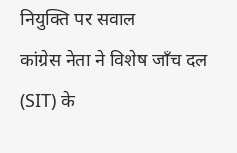नियुक्ति पर सवाल
कांग्रेस नेता ने विशेष जाँच दल (SIT) के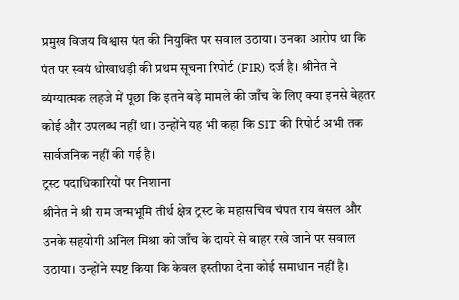प्रमुख विजय विश्वास पंत की नियुक्ति पर सवाल उठाया। उनका आरोप था कि पंत पर स्वयं धोखाधड़ी की प्रथम सूचना रिपोर्ट (FIR) दर्ज है। श्रीनेत ने व्यंग्यात्मक लहजे में पूछा कि इतने बड़े मामले की जाँच के लिए क्या इनसे बेहतर कोई और उपलब्ध नहीं था। उन्होंने यह भी कहा कि SIT की रिपोर्ट अभी तक सार्वजनिक नहीं की गई है।
ट्रस्ट पदाधिकारियों पर निशाना
श्रीनेत ने श्री राम जन्मभूमि तीर्थ क्षेत्र ट्रस्ट के महासचिव चंपत राय बंसल और उनके सहयोगी अनिल मिश्रा को जाँच के दायरे से बाहर रखे जाने पर सवाल उठाया। उन्होंने स्पष्ट किया कि केवल इस्तीफा देना कोई समाधान नहीं है।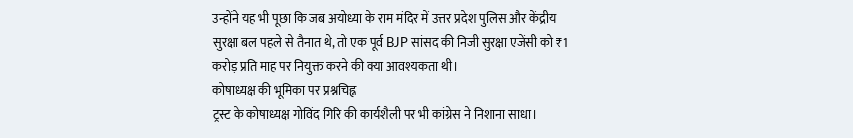उन्होंने यह भी पूछा कि जब अयोध्या के राम मंदिर में उत्तर प्रदेश पुलिस और केंद्रीय सुरक्षा बल पहले से तैनात थे, तो एक पूर्व BJP सांसद की निजी सुरक्षा एजेंसी को ₹1 करोड़ प्रति माह पर नियुक्त करने की क्या आवश्यकता थी।
कोषाध्यक्ष की भूमिका पर प्रश्नचिह्न
ट्रस्ट के कोषाध्यक्ष गोविंद गिरि की कार्यशैली पर भी कांग्रेस ने निशाना साधा।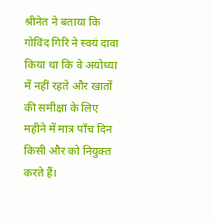श्रीनेत ने बताया कि गोविंद गिरि ने स्वयं दावा किया था कि वे अयोध्या में नहीं रहते और खातों की समीक्षा के लिए महीने में मात्र पाँच दिन किसी और को नियुक्त करते हैं।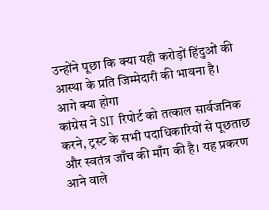उन्होंने पूछा कि क्या यही करोड़ों हिंदुओं की आस्था के प्रति जिम्मेदारी की भावना है।
आगे क्या होगा
कांग्रेस ने SIT रिपोर्ट को तत्काल सार्वजनिक करने, ट्रस्ट के सभी पदाधिकारियों से पूछताछ और स्वतंत्र जाँच की माँग की है। यह प्रकरण आने वाले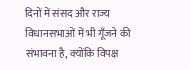दिनों में संसद और राज्य विधानसभाओं में भी गूँजने की संभावना है, क्योंकि विपक्ष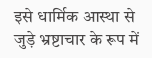इसे धार्मिक आस्था से जुड़े भ्रष्टाचार के रूप में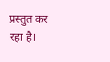प्रस्तुत कर रहा है।